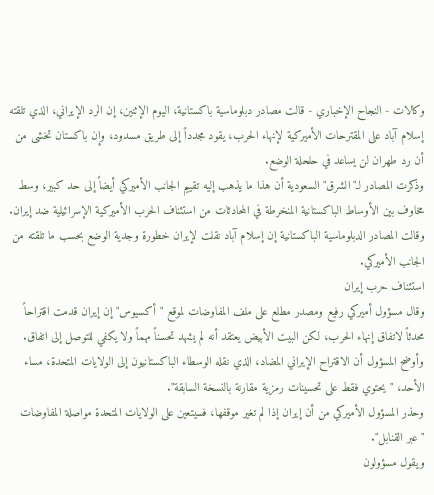وكالات - النجاح الإخباري - قالت مصادر دبلوماسية باكستانية، اليوم الإثنين، إن الرد الإيراني، الذي تلقته إسلام آباد على المقترحات الأميركية لإنهاء الحرب، يقود مجدداً إلى طريق مسدود، وإن باكستان تخشى من أن رد طهران لن يساعد في حلحلة الوضع.
وذكرت المصادر لـ"الشرق" السعودية أن هذا ما يذهب إليه تقييم الجانب الأميركي أيضاً إلى حد كبير، وسط مخاوف بين الأوساط الباكستانية المنخرطة في المحادثات من استئناف الحرب الأميركية الإسرائيلية ضد إيران.
وقالت المصادر الدبلوماسية الباكستانية إن إسلام آباد نقلت لإيران خطورة وجدية الوضع بحسب ما تلقته من الجانب الأميركي.
استئناف حرب إيران
وقال مسؤول أميركي رفيع ومصدر مطلع على ملف المفاوضات لموقع "أكسيوس" إن إيران قدمت اقتراحاً محدثاً لاتفاق إنهاء الحرب، لكن البيت الأبيض يعتقد أنه لم يشهد تحسناً مهماً ولا يكفي للتوصل إلى اتفاق.
وأوضح المسؤول أن الاقتراح الإيراني المضاد، الذي نقله الوسطاء الباكستانيون إلى الولايات المتحدة، مساء الأحد، "يحتوي فقط على تحسينات رمزية مقارنة بالنسخة السابقة".
وحذر المسؤول الأميركي من أن إيران إذا لم تغير موقفها، فسيتعين على الولايات المتحدة مواصلة المفاوضات "عبر القنابل".
ويقول مسؤولون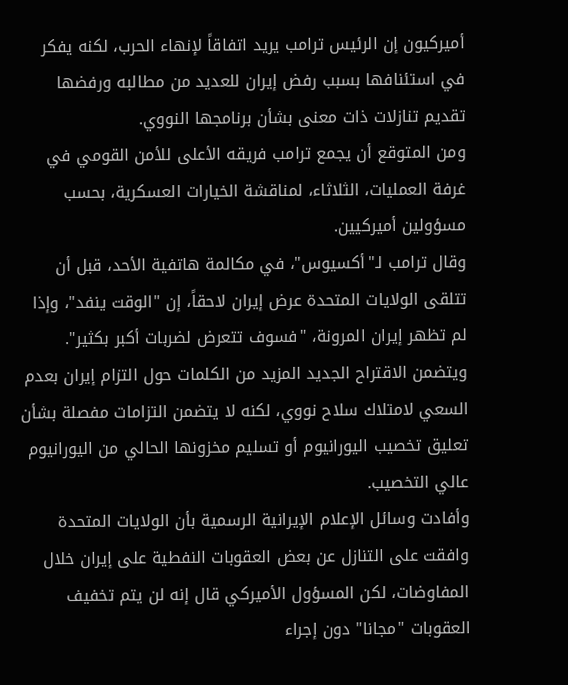أميركيون إن الرئيس ترامب يريد اتفاقاً لإنهاء الحرب، لكنه يفكر في استئنافها بسبب رفض إيران للعديد من مطالبه ورفضها تقديم تنازلات ذات معنى بشأن برنامجها النووي.
ومن المتوقع أن يجمع ترامب فريقه الأعلى للأمن القومي في غرفة العمليات، الثلاثاء، لمناقشة الخيارات العسكرية، بحسب مسؤولين أميركيين.
وقال ترامب لـ"أكسيوس"، في مكالمة هاتفية الأحد، قبل أن تتلقى الولايات المتحدة عرض إيران لاحقاً، إن "الوقت ينفد"، وإذا لم تظهر إيران المرونة، "فسوف تتعرض لضربات أكبر بكثير".
ويتضمن الاقتراح الجديد المزيد من الكلمات حول التزام إيران بعدم السعي لامتلاك سلاح نووي، لكنه لا يتضمن التزامات مفصلة بشأن تعليق تخصيب اليورانيوم أو تسليم مخزونها الحالي من اليورانيوم عالي التخصيب.
وأفادت وسائل الإعلام الإيرانية الرسمية بأن الولايات المتحدة وافقت على التنازل عن بعض العقوبات النفطية على إيران خلال المفاوضات، لكن المسؤول الأميركي قال إنه لن يتم تخفيف العقوبات "مجانا" دون إجراء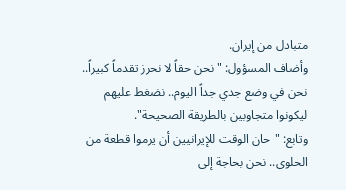متبادل من إيران.
وأضاف المسؤول: "نحن حقاً لا نحرز تقدماً كبيراً.. نحن في وضع جدي جداً اليوم.. نضغط عليهم ليكونوا متجاوبين بالطريقة الصحيحة".
وتابع: "حان الوقت للإيرانيين أن يرموا قطعة من الحلوى.. نحن بحاجة إلى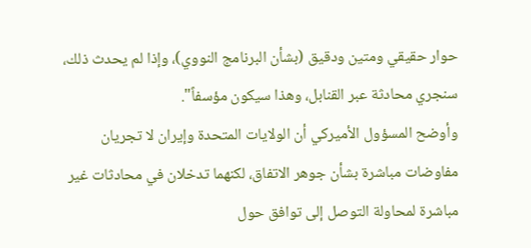حوار حقيقي ومتين ودقيق (بشأن البرنامج النووي)، وإذا لم يحدث ذلك، سنجري محادثة عبر القنابل، وهذا سيكون مؤسفاً".
وأوضح المسؤول الأميركي أن الولايات المتحدة وإيران لا تجريان مفاوضات مباشرة بشأن جوهر الاتفاق، لكنهما تدخلان في محادثات غير مباشرة لمحاولة التوصل إلى توافق حول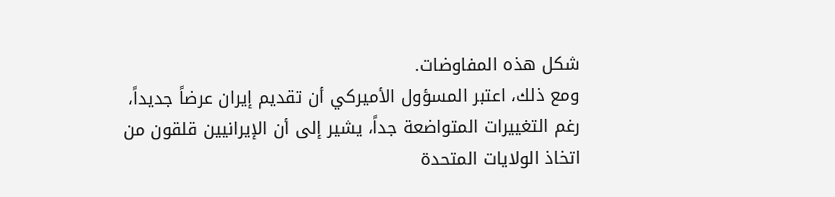شكل هذه المفاوضات.
ومع ذلك، اعتبر المسؤول الأميركي أن تقديم إيران عرضاً جديداً، رغم التغييرات المتواضعة جداً، يشير إلى أن الإيرانيين قلقون من اتخاذ الولايات المتحدة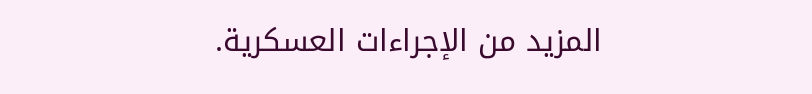المزيد من الإجراءات العسكرية.